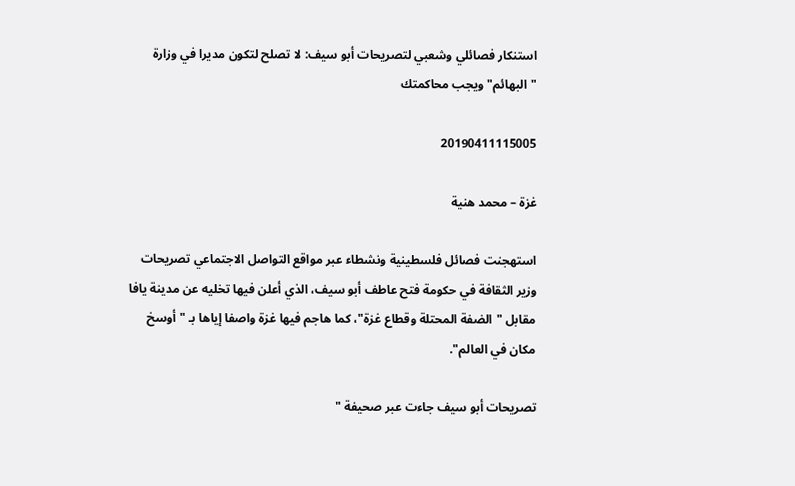استنكار فصائلي وشعبي لتصريحات أبو سيف: لا تصلح لتكون مديرا في وزارة "البهائم" ويجب محاكمتك

20190411115005

غزة – محمد هنية

استهجنت فصائل فلسطينية ونشطاء عبر مواقع التواصل الاجتماعي تصريحات وزير الثقافة في حكومة فتح عاطف أبو سيف، الذي أعلن فيها تخليه عن مدينة يافا مقابل "الضفة المحتلة وقطاع غزة"، كما هاجم فيها غزة واصفا إياها بـ "أوسخ مكان في العالم".

تصريحات أبو سيف جاءت عبر صحيفة "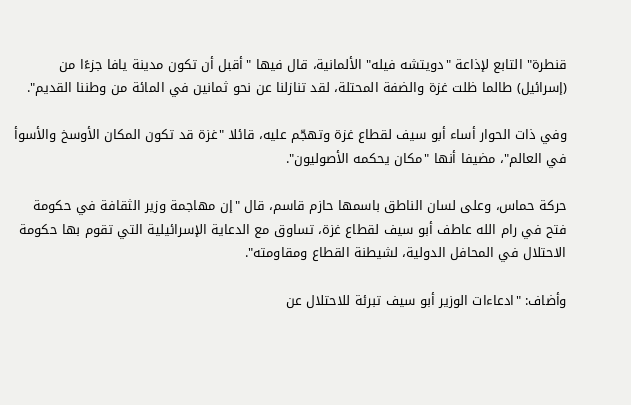قنطرة" التابع لإذاعة "دويتشه فيله" الألمانية، قال فيها "أقبل أن تكون مدينة يافا جزءًا من (إسرائيل) طالما ظلت غزة والضفة المحتلة، لقد تنازلنا عن نحو ثمانين في المائة من وطننا القديم".

وفي ذات الحوار أساء أبو سيف لقطاع غزة وتهجّم عليه، قائلا "غزة قد تكون المكان الأوسخ والأسوأ في العالم"، مضيفا أنها "مكان يحكمه الأصوليون".

حركة حماس، وعلى لسان الناطق باسمها حازم قاسم، قال "إن مهاجمة وزير الثقافة في حكومة فتح في رام الله عاطف أبو سيف لقطاع غزة، تساوق مع الدعاية الإسرائيلية التي تقوم بها حكومة الاحتلال في المحافل الدولية، لشيطنة القطاع ومقاومته".

وأضاف: "ادعاءات الوزير أبو سيف تبرئة للاحتلال عن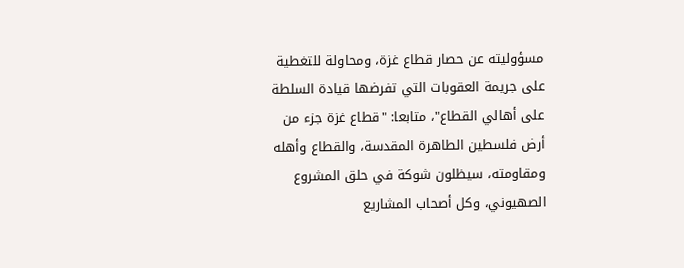مسؤوليته عن حصار قطاع غزة، ومحاولة للتغطية على جريمة العقوبات التي تفرضها قيادة السلطة على أهالي القطاع"، متابعا: "قطاع غزة جزء من أرض فلسطين الطاهرة المقدسة، والقطاع وأهله ومقاومته، سيظلون شوكة في حلق المشروع الصهيوني، وكل أصحاب المشاريع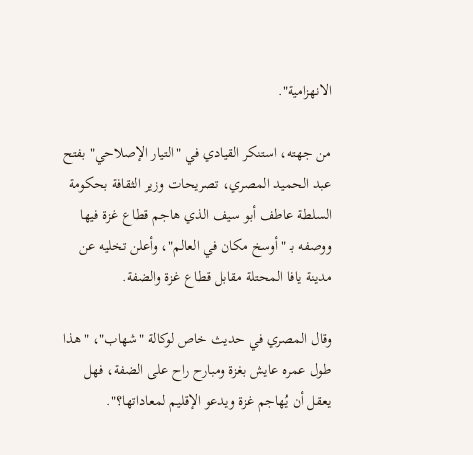الانهزامية".

من جهته، استنكر القيادي في "التيار الإصلاحي" بفتح عبد الحميد المصري، تصريحات وزير الثقافة بحكومة السلطة عاطف أبو سيف الذي هاجم قطاع غزة فيها ووصفه بـ "أوسخ مكان في العالم"، وأعلن تخليه عن مدينة يافا المحتلة مقابل قطاع غزة والضفة.

وقال المصري في حديث خاص لوكالة "شهاب"، "هذا طول عمره عايش بغزة ومبارح راح على الضفة، فهل يعقل أن يُهاجم غزة ويدعو الإقليم لمعاداتها؟".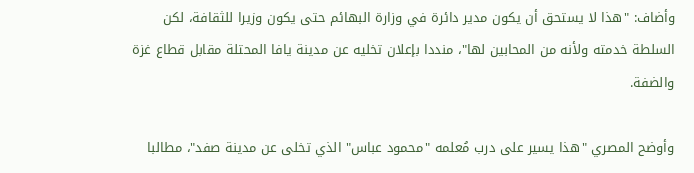وأضاف: "هذا لا يستحق أن يكون مدير دائرة في وزارة البهائم حتى يكون وزيرا للثقافة، لكن السلطة خدمته ولأنه من المحابين لها"، منددا بإعلان تخليه عن مدينة يافا المحتلة مقابل قطاع غزة والضفة.

وأوضح المصري "هذا يسير على درب مُعلمه "محمود عباس" الذي تخلى عن مدينة صفد"، مطالبا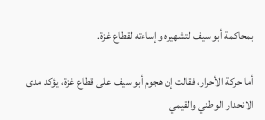بمحاكمة أبو سيف لتشهيره وإساءته لقطاع غزة.

أما حركة الأحرار، فقالت إن هجوم أبو سيف على قطاع غزة، يؤكد مدى الانحدار الوطني والقيمي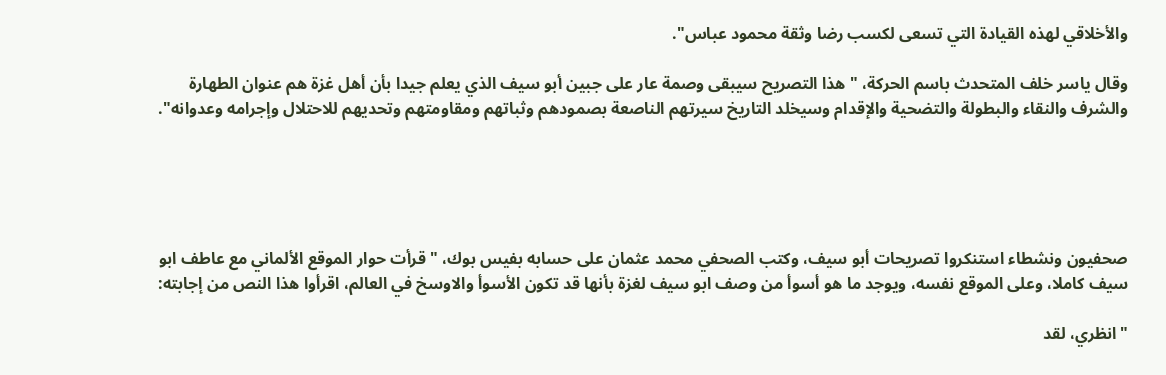والأخلاقي لهذه القيادة التي تسعى لكسب رضا وثقة محمود عباس".

وقال ياسر خلف المتحدث باسم الحركة، " هذا التصريح سيبقى وصمة عار على جبين أبو سيف الذي يعلم جيدا بأن أهل غزة هم عنوان الطهارة والشرف والنقاء والبطولة والتضحية والإقدام وسيخلد التاريخ سيرتهم الناصعة بصمودهم وثباتهم ومقاومتهم وتحديهم للاحتلال وإجرامه وعدوانه".





صحفيون ونشطاء استنكروا تصريحات أبو سيف، وكتب الصحفي محمد عثمان على حسابه بفيس بوك، " قرأت حوار الموقع الألماني مع عاطف ابو سيف كاملا، وعلى الموقع نفسه، ويوجد ما هو أسوأ من وصف ابو سيف لغزة بأنها قد تكون الأسوأ والاوسخ في العالم، اقرأوا هذا النص من إجابته:

"انظري، لقد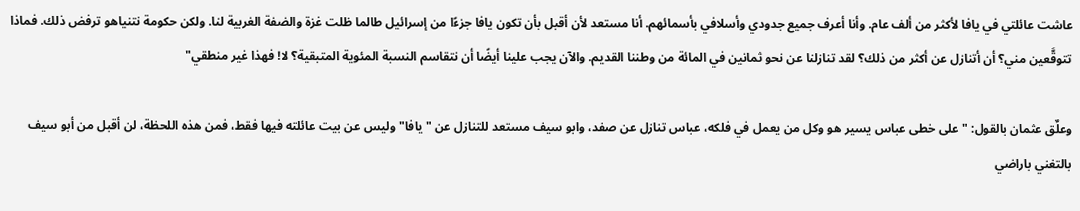عاشت عائلتي في يافا لأكثر من ألف عام. وأنا أعرف جميع جدودي وأسلافي بأسمائهم. أنا مستعد لأن أقبل بأن تكون يافا جزءًا من إسرائيل طالما ظلت غزة والضفة الغربية لنا. ولكن حكومة نتنياهو ترفض ذلك. فماذا تتوقَّعين مني؟ أن أتنازل عن أكثر من ذلك؟ لقد تنازلنا عن نحو ثمانين في المائة من وطننا القديم. والآن يجب علينا أيضًا أن نتقاسم النسبة المئوية المتبقية؟ لا! فهذا غير منطقي"

وعلٌق عثمان بالقول: "على خطى عباس يسير هو وكل من يعمل في فلكه، عباس تنازل عن صفد، وابو سيف مستعد للتنازل عن "يافا" وليس عن بيت عائلته فيها فقط، فمن هذه اللحظة، لن أقبل من أبو سيف بالتغني باراضي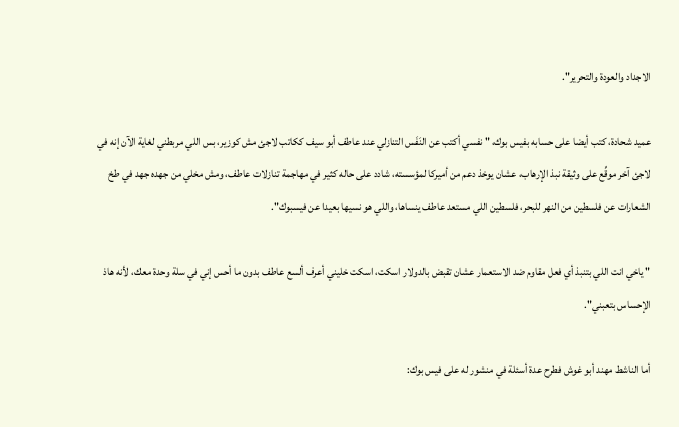الاجداد والعودة والتحرير".

عميد شحادة، كتب أيضا على حسابه بفيس بوك، " نفسي أكتب عن النَفَس التنازلي عند عاطف أبو سيف ككاتب لاجئ مش كوزير، بس اللي مربطني لغاية الآن إنه في لاجئ آخر موقِّع على وثيقة نبذ الإرهاب، عشان يوخذ دعم من أميركا لمؤسسته، شادد على حاله كثير في مهاجمة تنازلات عاطف، ومش مخلي من جهده جهد في طخ الشعارات عن فلسطين من النهر للبحر، فلسطين اللي مستعد عاطف ينساها، واللي هو نسيها بعيدا عن فيسبوك".

" ياخي انت اللي بتنبذ أي فعل مقاوم ضد الاستعمار عشان تقبض بالدولار اسكت، اسكت خليني أعرف ألسع عاطف بدون ما أحس إني في سلة وحدة معك، لأنه هاذ الإحساس بتعبني".

أما الناشط مهند أبو غوش فطرح عدة أسئلة في منشور له على فيس بوك: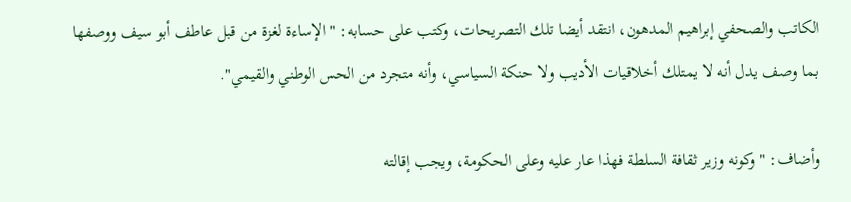الكاتب والصحفي إبراهيم المدهون، انتقد أيضا تلك التصريحات، وكتب على حسابه: " الإساءة لغزة من قبل عاطف أبو سيف ووصفها بما وصف يدل أنه لا يمتلك أخلاقيات الأديب ولا حنكة السياسي، وأنه متجرد من الحس الوطني والقيمي".

وأضاف: " وكونه وزير ثقافة السلطة فهذا عار عليه وعلى الحكومة، ويجب إقالته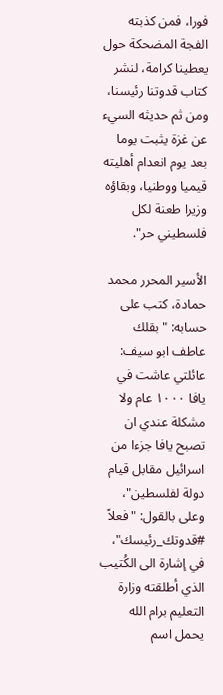فورا، فمن كذبته الفجة المضحكة حول يعطينا كرامة، لنشر كتاب قدوتنا رئيسنا، ومن ثم حديثه السيء عن غزة يثبت يوما بعد يوم انعدام أهليته قيميا ووطنيا، وبقاؤه وزيرا طعنة لكل فلسطيني حر".

الأسير المحرر محمد حمادة، كتب على حسابه: " بقلك عاطف ابو سيف: عائلتي عاشت في يافا ١٠٠٠ عام ولا مشكلة عندي ان تصبح يافا جزءا من اسرائيل مقابل قيام دولة لفلسطين"، وعلى بالقول: "فعلاً #قدوتك_رئيسك"، في إشارة الى الكُتيب الذي أطلقته وزارة التعليم برام الله يحمل اسم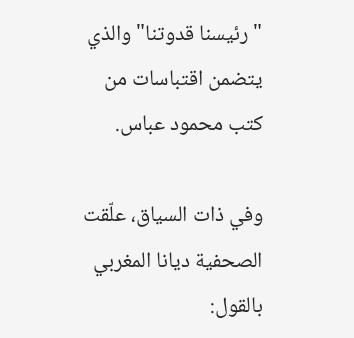"رئيسنا قدوتنا" والذي يتضمن اقتباسات من كتب محمود عباس.

وفي ذات السياق، علّقت الصحفية ديانا المغربي بالقول: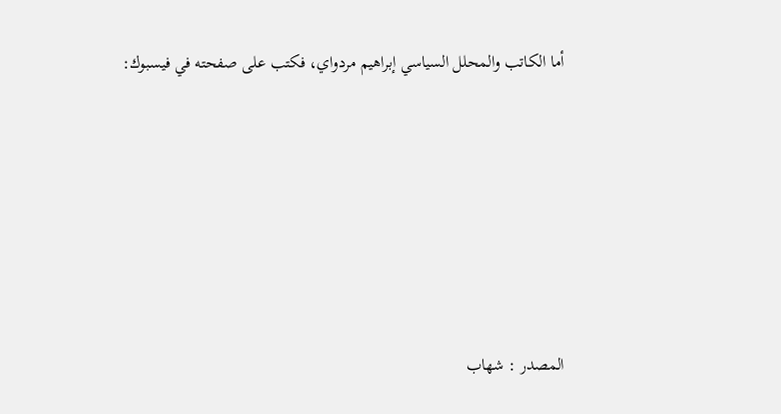أما الكاتب والمحلل السياسي إبراهيم مردواي، فكتب على صفحته في فيسبوك:






المصدر : شهاب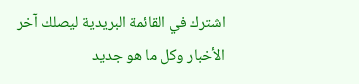اشترك في القائمة البريدية ليصلك آخر الأخبار وكل ما هو جديد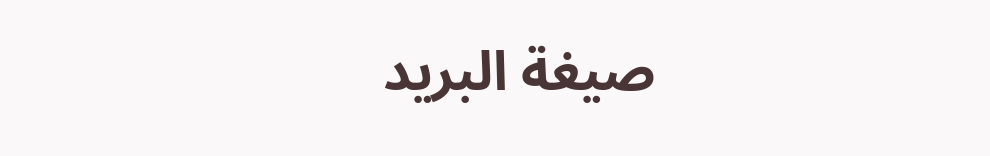صيغة البريد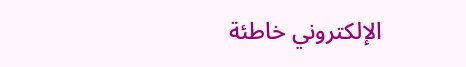الإلكتروني خاطئة